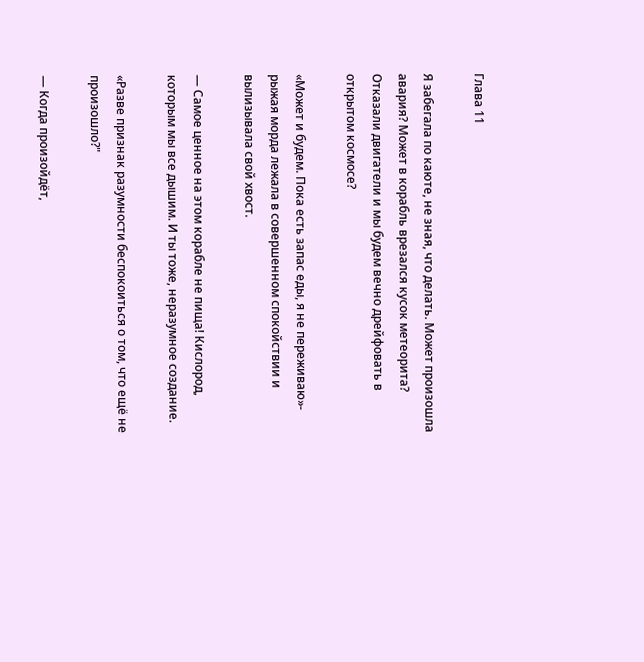Глава 11

Я забегала по каюте, не зная, что делать. Может произошла авария? Может в корабль врезался кусок метеорита? Отказали двигатели и мы будем вечно дрейфовать в открытом космосе?

«Может и будем. Пока есть запас еды, я не переживаю»- рыжая морда лежала в совершенном спокойствии и вылизывала свой хвост.

— Самое ценное на этом корабле не пища! Кислород, которым мы все дышим. И ты тоже, неразумное создание.

«Разве признак разумности беспокоиться о том, что ещё не произошло?"

— Когда произойдёт,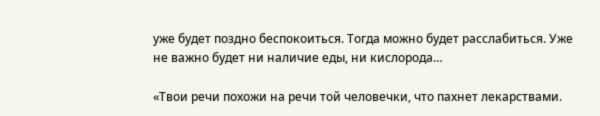уже будет поздно беспокоиться. Тогда можно будет расслабиться. Уже не важно будет ни наличие еды, ни кислорода…

«Твои речи похожи на речи той человечки, что пахнет лекарствами.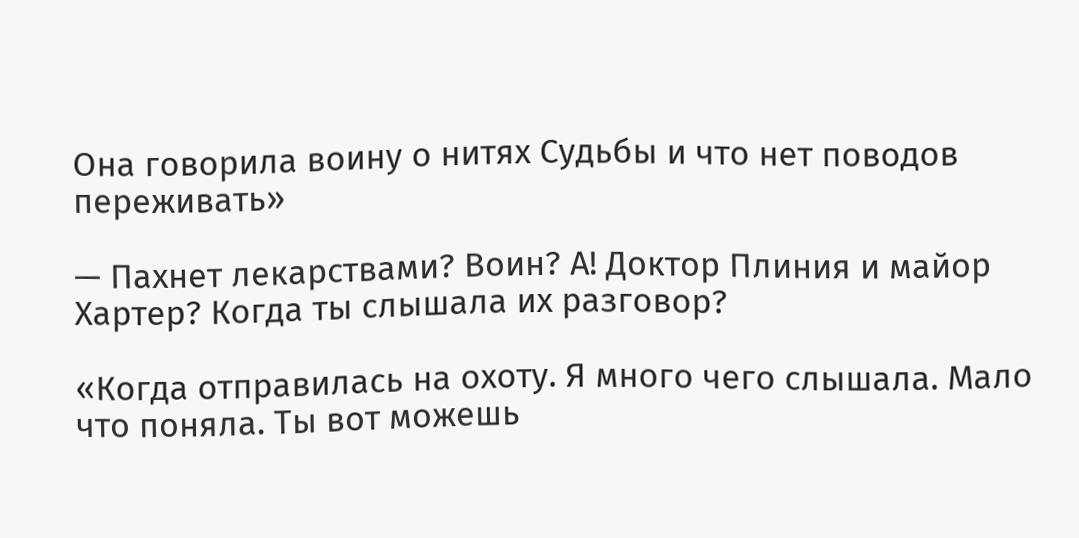Она говорила воину о нитях Судьбы и что нет поводов переживать»

— Пахнет лекарствами? Воин? А! Доктор Плиния и майор Хартер? Когда ты слышала их разговор?

«Когда отправилась на охоту. Я много чего слышала. Мало что поняла. Ты вот можешь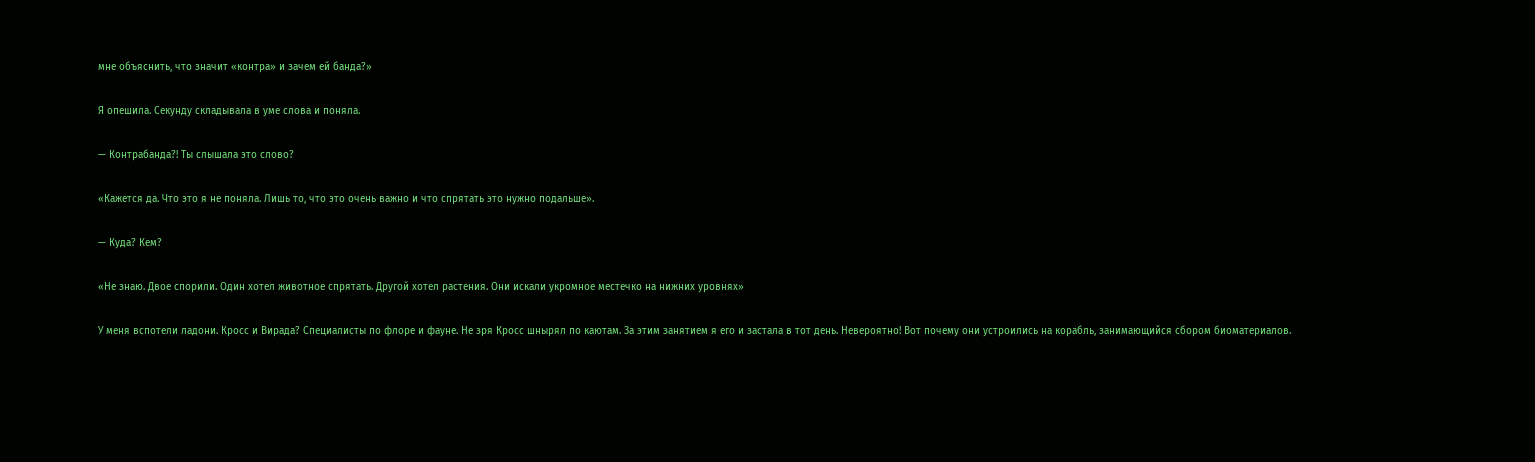мне объяснить, что значит «контра» и зачем ей банда?»

Я опешила. Секунду складывала в уме слова и поняла.

— Контрабанда?! Ты слышала это слово?

«Кажется да. Что это я не поняла. Лишь то, что это очень важно и что спрятать это нужно подальше».

— Куда? Кем?

«Не знаю. Двое спорили. Один хотел животное спрятать. Другой хотел растения. Они искали укромное местечко на нижних уровнях»

У меня вспотели ладони. Кросс и Вирада? Специалисты по флоре и фауне. Не зря Кросс шнырял по каютам. За этим занятием я его и застала в тот день. Невероятно! Вот почему они устроились на корабль, занимающийся сбором биоматериалов.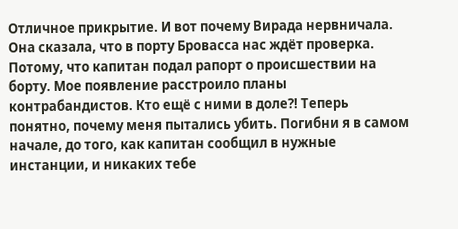Отличное прикрытие. И вот почему Вирада нервничала. Она сказала, что в порту Бровасса нас ждёт проверка. Потому, что капитан подал рапорт о происшествии на борту. Мое появление расстроило планы контрабандистов. Кто ещё с ними в доле?! Теперь понятно, почему меня пытались убить. Погибни я в самом начале, до того, как капитан сообщил в нужные инстанции, и никаких тебе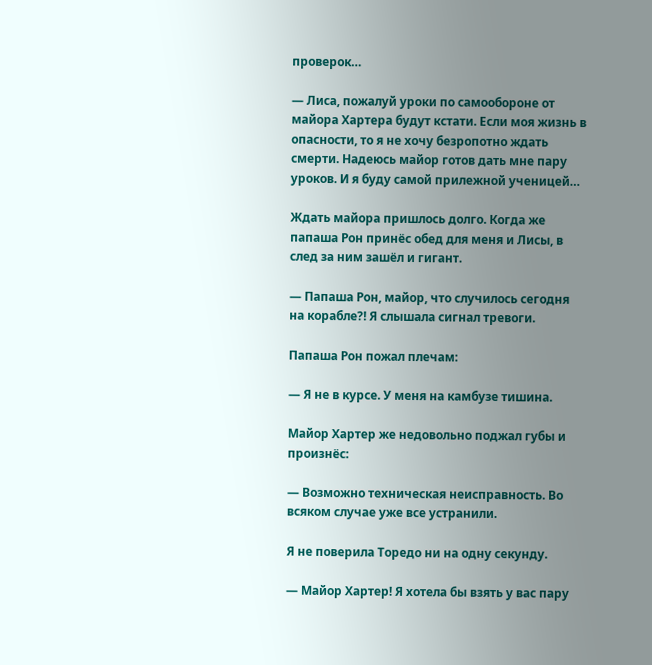проверок…

— Лиса, пожалуй уроки по самообороне от майора Хартера будут кстати. Если моя жизнь в опасности, то я не хочу безропотно ждать смерти. Надеюсь майор готов дать мне пару уроков. И я буду самой прилежной ученицей…

Ждать майора пришлось долго. Когда же папаша Рон принёс обед для меня и Лисы, в след за ним зашёл и гигант.

— Папаша Рон, майор, что случилось сегодня на корабле?! Я слышала сигнал тревоги.

Папаша Рон пожал плечам:

— Я не в курсе. У меня на камбузе тишина.

Майор Хартер же недовольно поджал губы и произнёс:

— Возможно техническая неисправность. Во всяком случае уже все устранили.

Я не поверила Торедо ни на одну секунду.

— Майор Хартер! Я хотела бы взять у вас пару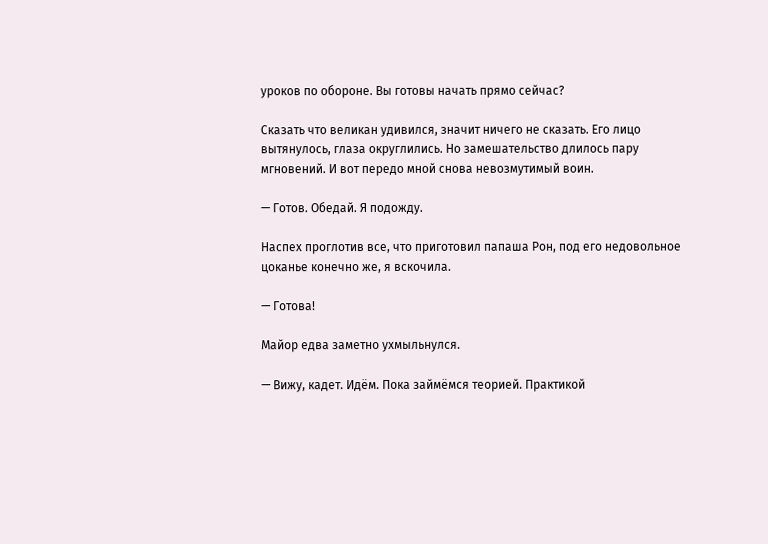уроков по обороне. Вы готовы начать прямо сейчас?

Сказать что великан удивился, значит ничего не сказать. Его лицо вытянулось, глаза округлились. Но замешательство длилось пару мгновений. И вот передо мной снова невозмутимый воин.

— Готов. Обедай. Я подожду.

Наспех проглотив все, что приготовил папаша Рон, под его недовольное цоканье конечно же, я вскочила.

— Готова!

Майор едва заметно ухмыльнулся.

— Вижу, кадет. Идём. Пока займёмся теорией. Практикой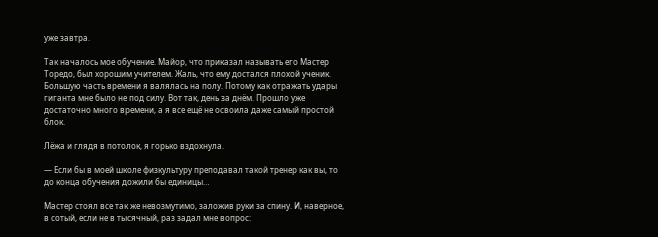уже завтра.

Так началось мое обучение. Майор, что приказал называть его Мастер Торедо, был хорошим учителем. Жаль, что ему достался плохой ученик. Большую часть времени я валялась на полу. Потому как отражать удары гиганта мне было не под силу. Вот так, день за днём. Прошло уже достаточно много времени, а я все ещё не освоила даже самый простой блок.

Лёжа и глядя в потолок, я горько вздохнула.

— Если бы в моей школе физкультуру преподавал такой тренер как вы, то до конца обучения дожили бы единицы…

Мастер стоял все так же невозмутимо, заложив руки за спину. И, наверное, в сотый, если не в тысячный, раз задал мне вопрос: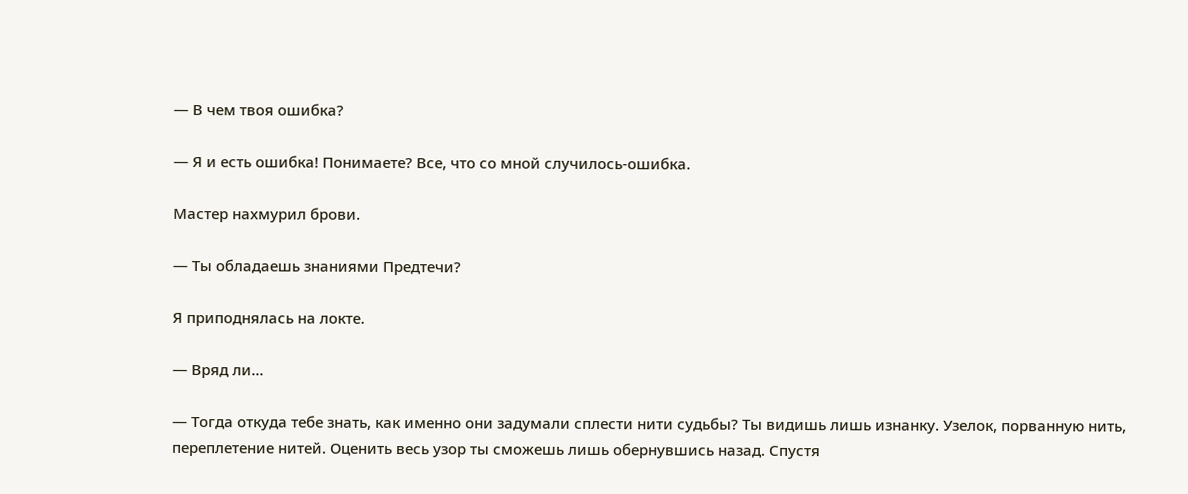— В чем твоя ошибка?

— Я и есть ошибка! Понимаете? Все, что со мной случилось-ошибка.

Мастер нахмурил брови.

— Ты обладаешь знаниями Предтечи?

Я приподнялась на локте.

— Вряд ли…

— Тогда откуда тебе знать, как именно они задумали сплести нити судьбы? Ты видишь лишь изнанку. Узелок, порванную нить, переплетение нитей. Оценить весь узор ты сможешь лишь обернувшись назад. Спустя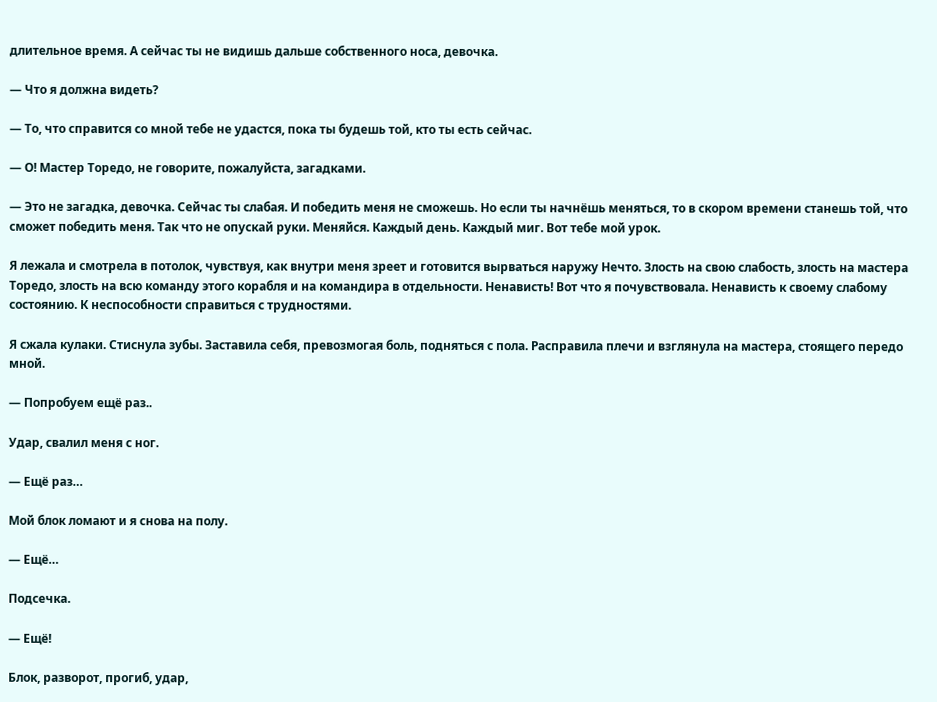длительное время. А сейчас ты не видишь дальше собственного носа, девочка.

— Что я должна видеть?

— То, что справится со мной тебе не удастся, пока ты будешь той, кто ты есть сейчас.

— О! Мастер Торедо, не говорите, пожалуйста, загадками.

— Это не загадка, девочка. Сейчас ты слабая. И победить меня не сможешь. Но если ты начнёшь меняться, то в скором времени станешь той, что сможет победить меня. Так что не опускай руки. Меняйся. Каждый день. Каждый миг. Вот тебе мой урок.

Я лежала и смотрела в потолок, чувствуя, как внутри меня зреет и готовится вырваться наружу Нечто. Злость на свою слабость, злость на мастера Торедо, злость на всю команду этого корабля и на командира в отдельности. Ненависть! Вот что я почувствовала. Ненависть к своему слабому состоянию. К неспособности справиться с трудностями.

Я сжала кулаки. Стиснула зубы. Заставила себя, превозмогая боль, подняться с пола. Расправила плечи и взглянула на мастера, стоящего передо мной.

— Попробуем ещё раз..

Удар, свалил меня с ног.

— Ещё раз…

Мой блок ломают и я снова на полу.

— Ещё…

Подсечка.

— Ещё!

Блок, разворот, прогиб, удар,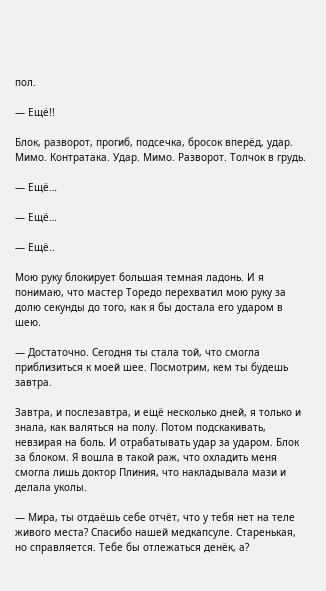пол.

— Ещё!!

Блок, разворот, прогиб, подсечка, бросок вперёд, удар. Мимо. Контратака. Удар. Мимо. Разворот. Толчок в грудь.

— Ещё…

— Ещё…

— Ещё..

Мою руку блокирует большая темная ладонь. И я понимаю, что мастер Торедо перехватил мою руку за долю секунды до того, как я бы достала его ударом в шею.

— Достаточно. Сегодня ты стала той, что смогла приблизиться к моей шее. Посмотрим, кем ты будешь завтра.

Завтра, и послезавтра, и ещё несколько дней, я только и знала, как валяться на полу. Потом подскакивать, невзирая на боль. И отрабатывать удар за ударом. Блок за блоком. Я вошла в такой раж, что охладить меня смогла лишь доктор Плиния, что накладывала мази и делала уколы.

— Мира, ты отдаёшь себе отчёт, что у тебя нет на теле живого места? Спасибо нашей медкапсуле. Старенькая, но справляется. Тебе бы отлежаться денёк, а?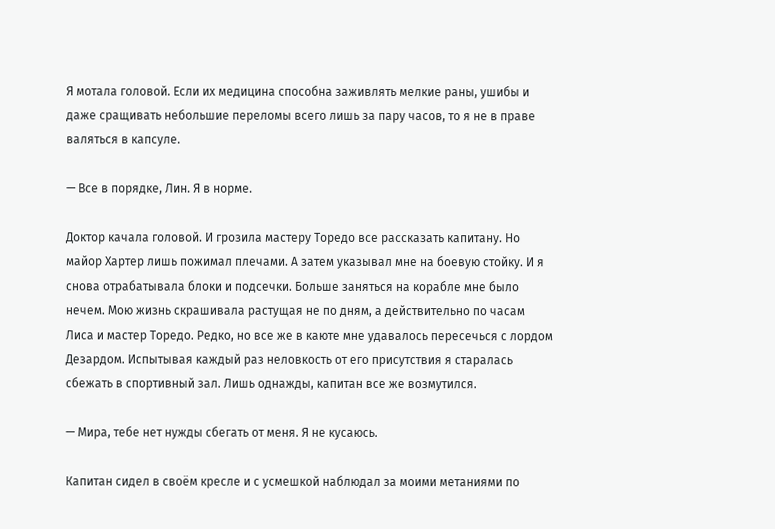Я мотала головой. Если их медицина способна заживлять мелкие раны, ушибы и даже сращивать небольшие переломы всего лишь за пару часов, то я не в праве валяться в капсуле.

— Все в порядке, Лин. Я в норме.

Доктор качала головой. И грозила мастеру Торедо все рассказать капитану. Но майор Хартер лишь пожимал плечами. А затем указывал мне на боевую стойку. И я снова отрабатывала блоки и подсечки. Больше заняться на корабле мне было нечем. Мою жизнь скрашивала растущая не по дням, а действительно по часам Лиса и мастер Торедо. Редко, но все же в каюте мне удавалось пересечься с лордом Дезардом. Испытывая каждый раз неловкость от его присутствия я старалась сбежать в спортивный зал. Лишь однажды, капитан все же возмутился.

— Мира, тебе нет нужды сбегать от меня. Я не кусаюсь.

Капитан сидел в своём кресле и с усмешкой наблюдал за моими метаниями по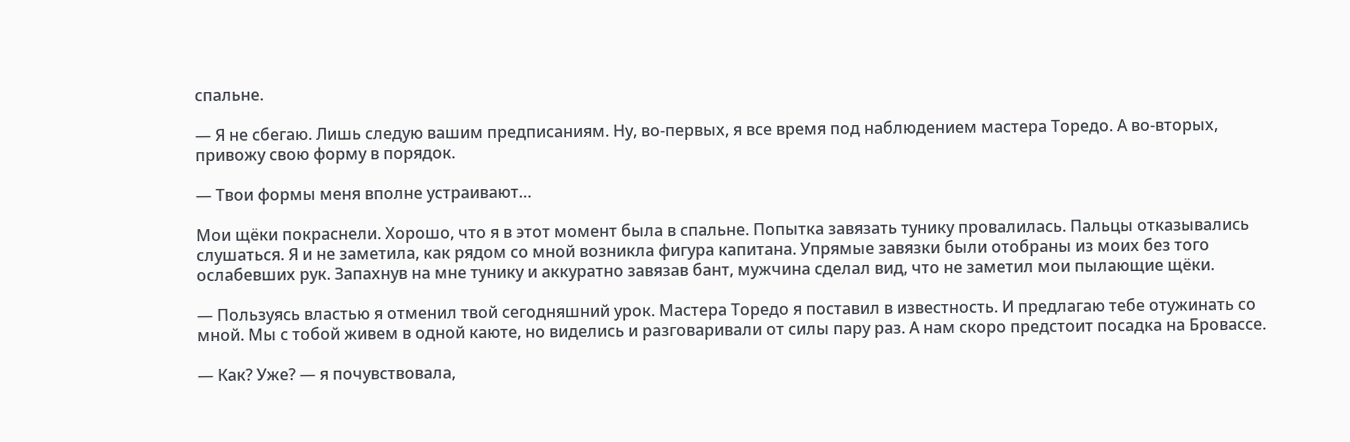спальне.

— Я не сбегаю. Лишь следую вашим предписаниям. Ну, во-первых, я все время под наблюдением мастера Торедо. А во-вторых, привожу свою форму в порядок.

— Твои формы меня вполне устраивают…

Мои щёки покраснели. Хорошо, что я в этот момент была в спальне. Попытка завязать тунику провалилась. Пальцы отказывались слушаться. Я и не заметила, как рядом со мной возникла фигура капитана. Упрямые завязки были отобраны из моих без того ослабевших рук. Запахнув на мне тунику и аккуратно завязав бант, мужчина сделал вид, что не заметил мои пылающие щёки.

— Пользуясь властью я отменил твой сегодняшний урок. Мастера Торедо я поставил в известность. И предлагаю тебе отужинать со мной. Мы с тобой живем в одной каюте, но виделись и разговаривали от силы пару раз. А нам скоро предстоит посадка на Бровассе.

— Как? Уже? — я почувствовала,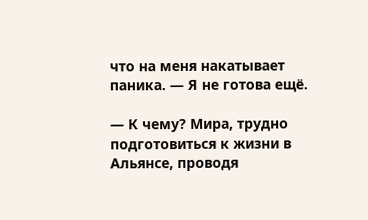что на меня накатывает паника. — Я не готова ещё.

— К чему? Мира, трудно подготовиться к жизни в Альянсе, проводя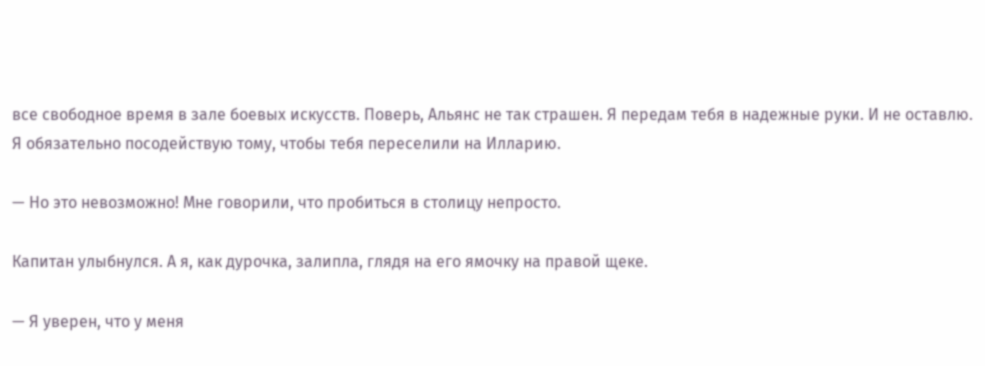все свободное время в зале боевых искусств. Поверь, Альянс не так страшен. Я передам тебя в надежные руки. И не оставлю. Я обязательно посодействую тому, чтобы тебя переселили на Илларию.

— Но это невозможно! Мне говорили, что пробиться в столицу непросто.

Капитан улыбнулся. А я, как дурочка, залипла, глядя на его ямочку на правой щеке.

— Я уверен, что у меня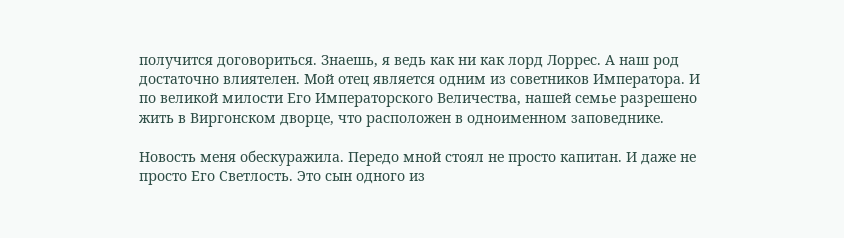получится договориться. Знаешь, я ведь как ни как лорд Лоррес. А наш род достаточно влиятелен. Мой отец является одним из советников Императора. И по великой милости Его Императорского Величества, нашей семье разрешено жить в Виргонском дворце, что расположен в одноименном заповеднике.

Новость меня обескуражила. Передо мной стоял не просто капитан. И даже не просто Его Светлость. Это сын одного из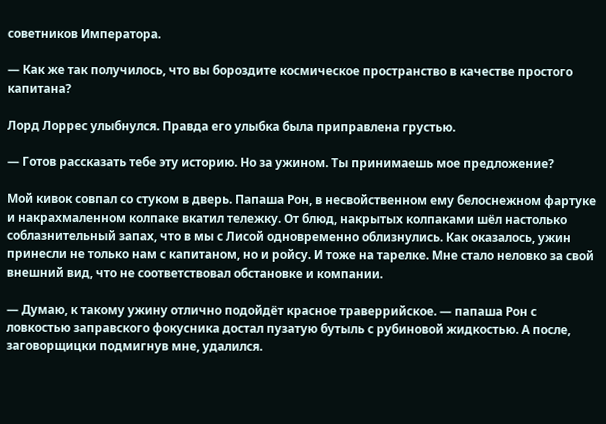советников Императора.

— Как же так получилось, что вы бороздите космическое пространство в качестве простого капитана?

Лорд Лоррес улыбнулся. Правда его улыбка была приправлена грустью.

— Готов рассказать тебе эту историю. Но за ужином. Ты принимаешь мое предложение?

Мой кивок совпал со стуком в дверь. Папаша Рон, в несвойственном ему белоснежном фартуке и накрахмаленном колпаке вкатил тележку. От блюд, накрытых колпаками шёл настолько соблазнительный запах, что в мы с Лисой одновременно облизнулись. Как оказалось, ужин принесли не только нам с капитаном, но и ройсу. И тоже на тарелке. Мне стало неловко за свой внешний вид, что не соответствовал обстановке и компании.

— Думаю, к такому ужину отлично подойдёт красное траверрийское. — папаша Рон с ловкостью заправского фокусника достал пузатую бутыль с рубиновой жидкостью. А после, заговорщицки подмигнув мне, удалился.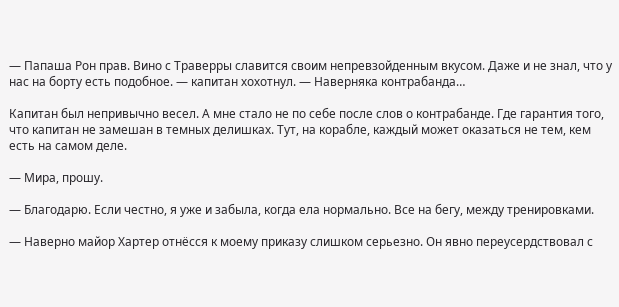— Папаша Рон прав. Вино с Траверры славится своим непревзойденным вкусом. Даже и не знал, что у нас на борту есть подобное. — капитан хохотнул. — Наверняка контрабанда…

Капитан был непривычно весел. А мне стало не по себе после слов о контрабанде. Где гарантия того, что капитан не замешан в темных делишках. Тут, на корабле, каждый может оказаться не тем, кем есть на самом деле.

— Мира, прошу.

— Благодарю. Если честно, я уже и забыла, когда ела нормально. Все на бегу, между тренировками.

— Наверно майор Хартер отнёсся к моему приказу слишком серьезно. Он явно переусердствовал с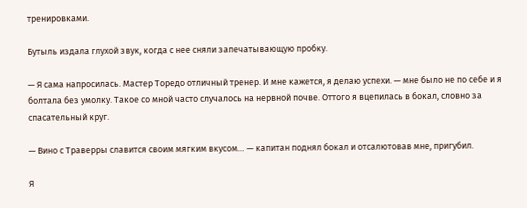тренировками.

Бутыль издала глухой звук, когда с нее сняли запечатывающую пробку.

— Я сама напросилась. Мастер Торедо отличный тренер. И мне кажется, я делаю успехи. — мне было не по себе и я болтала без умолку. Такое со мной часто случалось на нервной почве. Оттого я вцепилась в бокал, словно за спасательный круг.

— Вино с Траверры славится своим мягким вкусом… — капитан поднял бокал и отсалютовав мне, пригубил.

Я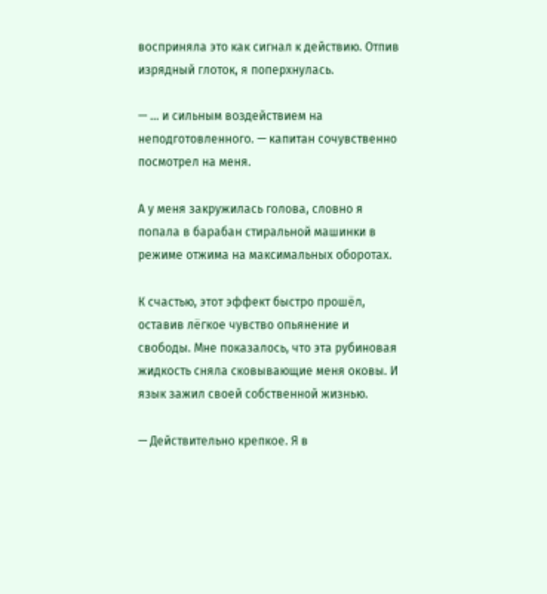восприняла это как сигнал к действию. Отпив изрядный глоток, я поперхнулась.

— … и сильным воздействием на неподготовленного. — капитан сочувственно посмотрел на меня.

А у меня закружилась голова, словно я попала в барабан стиральной машинки в режиме отжима на максимальных оборотах.

К счастью, этот эффект быстро прошёл, оставив лёгкое чувство опьянение и свободы. Мне показалось, что эта рубиновая жидкость сняла сковывающие меня оковы. И язык зажил своей собственной жизнью.

— Действительно крепкое. Я в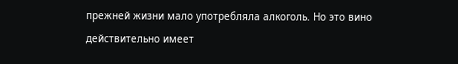прежней жизни мало употребляла алкоголь. Но это вино действительно имеет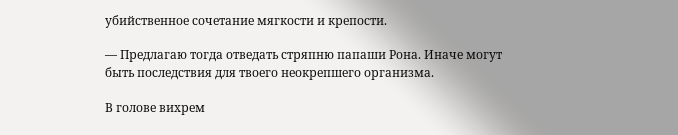убийственное сочетание мягкости и крепости.

— Предлагаю тогда отведать стряпню папаши Рона. Иначе могут быть последствия для твоего неокрепшего организма.

В голове вихрем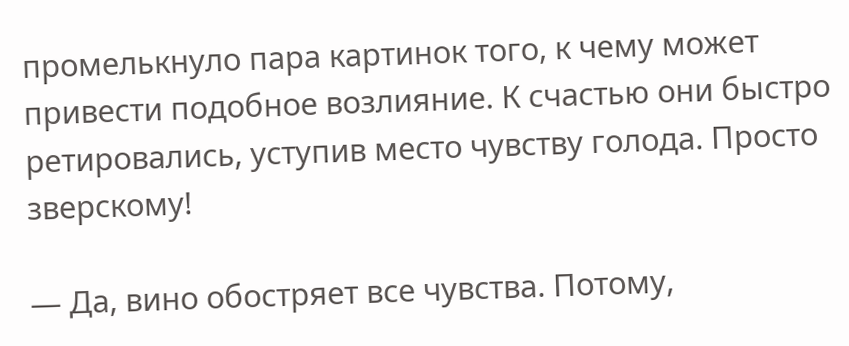промелькнуло пара картинок того, к чему может привести подобное возлияние. К счастью они быстро ретировались, уступив место чувству голода. Просто зверскому!

— Да, вино обостряет все чувства. Потому,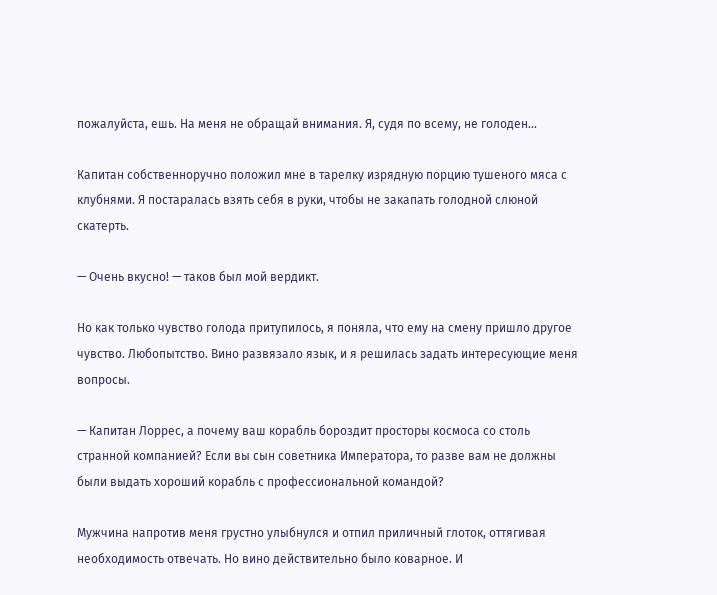пожалуйста, ешь. На меня не обращай внимания. Я, судя по всему, не голоден…

Капитан собственноручно положил мне в тарелку изрядную порцию тушеного мяса с клубнями. Я постаралась взять себя в руки, чтобы не закапать голодной слюной скатерть.

— Очень вкусно! — таков был мой вердикт.

Но как только чувство голода притупилось, я поняла, что ему на смену пришло другое чувство. Любопытство. Вино развязало язык, и я решилась задать интересующие меня вопросы.

— Капитан Лоррес, а почему ваш корабль бороздит просторы космоса со столь странной компанией? Если вы сын советника Императора, то разве вам не должны были выдать хороший корабль с профессиональной командой?

Мужчина напротив меня грустно улыбнулся и отпил приличный глоток, оттягивая необходимость отвечать. Но вино действительно было коварное. И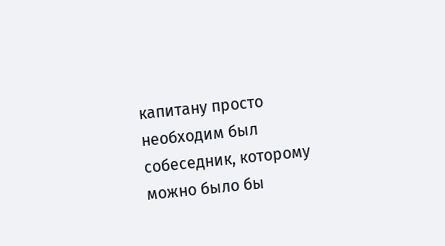капитану просто необходим был собеседник, которому можно было бы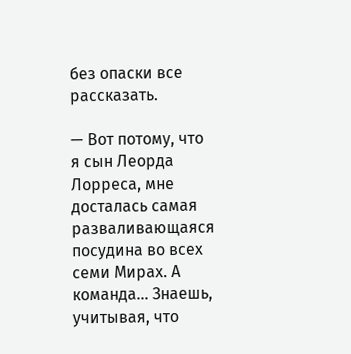без опаски все рассказать.

— Вот потому, что я сын Леорда Лорреса, мне досталась самая разваливающаяся посудина во всех семи Мирах. А команда… Знаешь, учитывая, что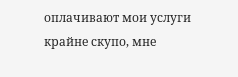оплачивают мои услуги крайне скупо, мне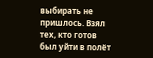выбирать не пришлось. Взял тех, кто готов был уйти в полёт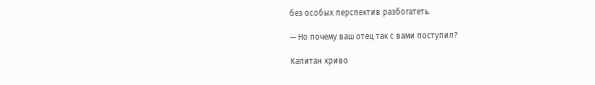без особых перспектив разбогатеть.

— Но почему ваш отец так с вами поступил?

Капитан криво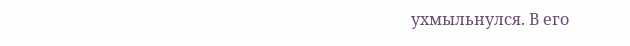ухмыльнулся. В его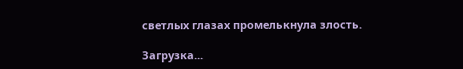светлых глазах промелькнула злость.

Загрузка...